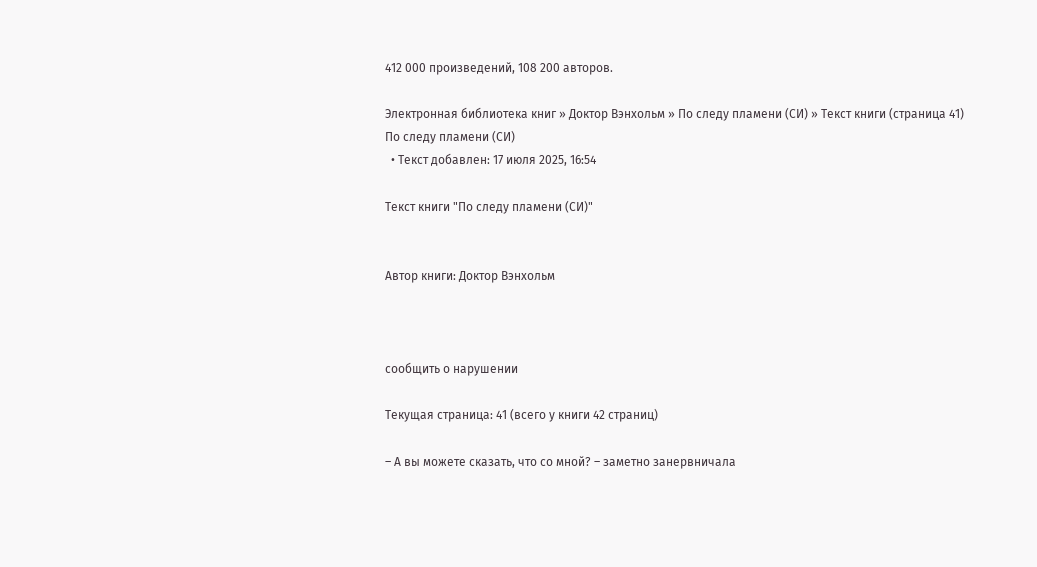412 000 произведений, 108 200 авторов.

Электронная библиотека книг » Доктор Вэнхольм » По следу пламени (СИ) » Текст книги (страница 41)
По следу пламени (СИ)
  • Текст добавлен: 17 июля 2025, 16:54

Текст книги "По следу пламени (СИ)"


Автор книги: Доктор Вэнхольм



сообщить о нарушении

Текущая страница: 41 (всего у книги 42 страниц)

– А вы можете сказать, что со мной? – заметно занервничала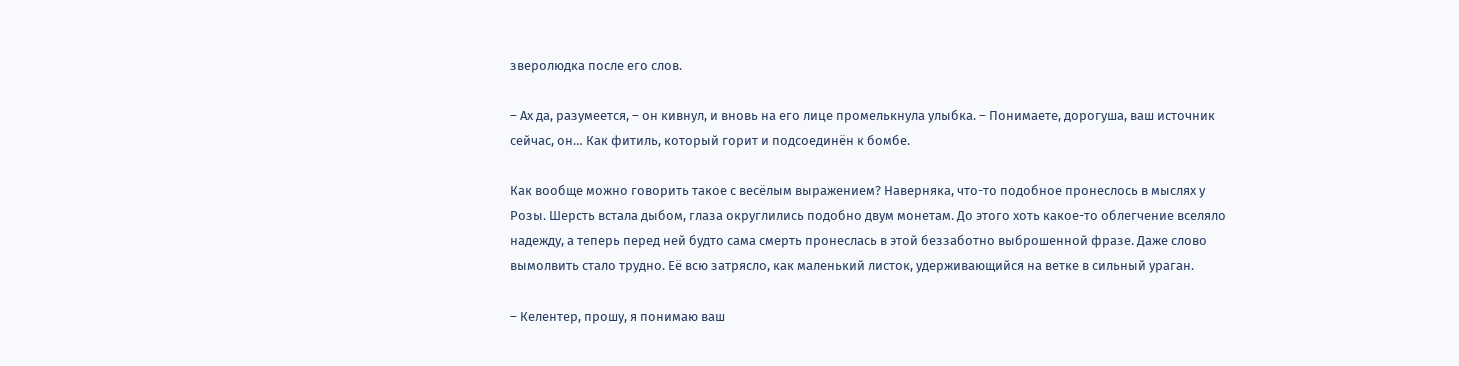зверолюдка после его слов.

– Ах да, разумеется, – он кивнул, и вновь на его лице промелькнула улыбка. – Понимаете, дорогуша, ваш источник сейчас, он… Как фитиль, который горит и подсоединён к бомбе.

Как вообще можно говорить такое с весёлым выражением? Наверняка, что-то подобное пронеслось в мыслях у Розы. Шерсть встала дыбом, глаза округлились подобно двум монетам. До этого хоть какое-то облегчение вселяло надежду, а теперь перед ней будто сама смерть пронеслась в этой беззаботно выброшенной фразе. Даже слово вымолвить стало трудно. Её всю затрясло, как маленький листок, удерживающийся на ветке в сильный ураган.

– Келентер, прошу, я понимаю ваш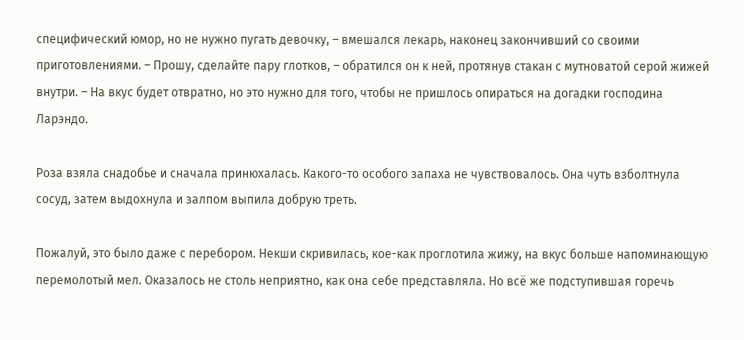специфический юмор, но не нужно пугать девочку, – вмешался лекарь, наконец закончивший со своими приготовлениями. – Прошу, сделайте пару глотков, – обратился он к ней, протянув стакан с мутноватой серой жижей внутри. – На вкус будет отвратно, но это нужно для того, чтобы не пришлось опираться на догадки господина Ларэндо.

Роза взяла снадобье и сначала принюхалась. Какого-то особого запаха не чувствовалось. Она чуть взболтнула сосуд, затем выдохнула и залпом выпила добрую треть.

Пожалуй, это было даже с перебором. Некши скривилась, кое-как проглотила жижу, на вкус больше напоминающую перемолотый мел. Оказалось не столь неприятно, как она себе представляла. Но всё же подступившая горечь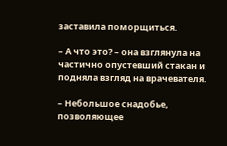заставила поморщиться.

– А что это? – она взглянула на частично опустевший стакан и подняла взгляд на врачевателя.

– Небольшое снадобье, позволяющее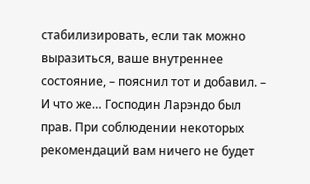стабилизировать, если так можно выразиться, ваше внутреннее состояние, – пояснил тот и добавил. – И что же… Господин Ларэндо был прав. При соблюдении некоторых рекомендаций вам ничего не будет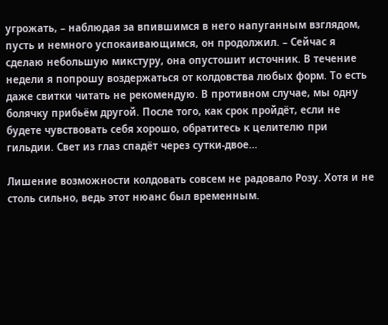угрожать, – наблюдая за впившимся в него напуганным взглядом, пусть и немного успокаивающимся, он продолжил. – Сейчас я сделаю небольшую микстуру, она опустошит источник. В течение недели я попрошу воздержаться от колдовства любых форм. То есть даже свитки читать не рекомендую. В противном случае, мы одну болячку прибьём другой. После того, как срок пройдёт, если не будете чувствовать себя хорошо, обратитесь к целителю при гильдии. Свет из глаз спадёт через сутки-двое…

Лишение возможности колдовать совсем не радовало Розу. Хотя и не столь сильно, ведь этот нюанс был временным.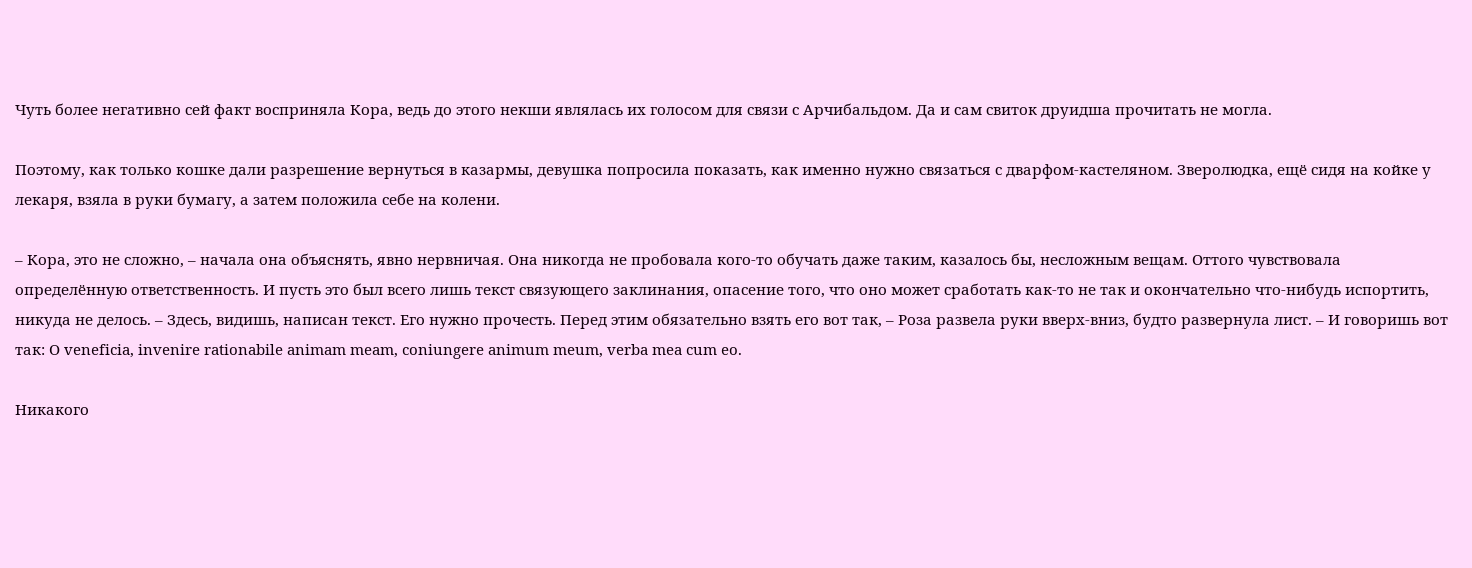Чуть более негативно сей факт восприняла Кора, ведь до этого некши являлась их голосом для связи с Арчибальдом. Да и сам свиток друидша прочитать не могла.

Поэтому, как только кошке дали разрешение вернуться в казармы, девушка попросила показать, как именно нужно связаться с дварфом-кастеляном. Зверолюдка, ещё сидя на койке у лекаря, взяла в руки бумагу, а затем положила себе на колени.

– Кора, это не сложно, – начала она объяснять, явно нервничая. Она никогда не пробовала кого-то обучать даже таким, казалось бы, несложным вещам. Оттого чувствовала определённую ответственность. И пусть это был всего лишь текст связующего заклинания, опасение того, что оно может сработать как-то не так и окончательно что-нибудь испортить, никуда не делось. – Здесь, видишь, написан текст. Его нужно прочесть. Перед этим обязательно взять его вот так, – Роза развела руки вверх-вниз, будто развернула лист. – И говоришь вот так: O veneficia, invenire rationabile animam meam, coniungere animum meum, verba mea cum eo.

Никакого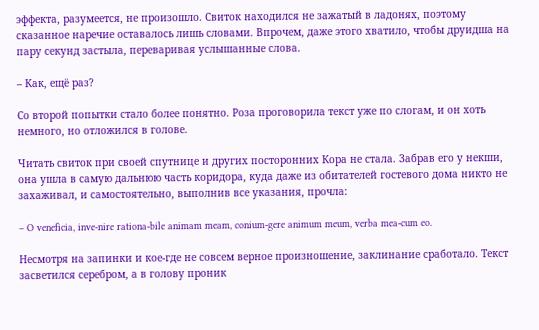эффекта, разумеется, не произошло. Свиток находился не зажатый в ладонях, поэтому сказанное наречие оставалось лишь словами. Впрочем, даже этого хватило, чтобы друидша на пару секунд застыла, переваривая услышанные слова.

– Как, ещё раз?

Со второй попытки стало более понятно. Роза проговорила текст уже по слогам, и он хоть немного, но отложился в голове.

Читать свиток при своей спутнице и других посторонних Кора не стала. Забрав его у некши, она ушла в самую дальнюю часть коридора, куда даже из обитателей гостевого дома никто не захаживал, и самостоятельно, выполнив все указания, прочла:

– O veneficia, inve-nire rationa-bile animam meam, conium-gere animum meum, verba mea-cum eo.

Несмотря на запинки и кое-где не совсем верное произношение, заклинание сработало. Текст засветился серебром, а в голову проник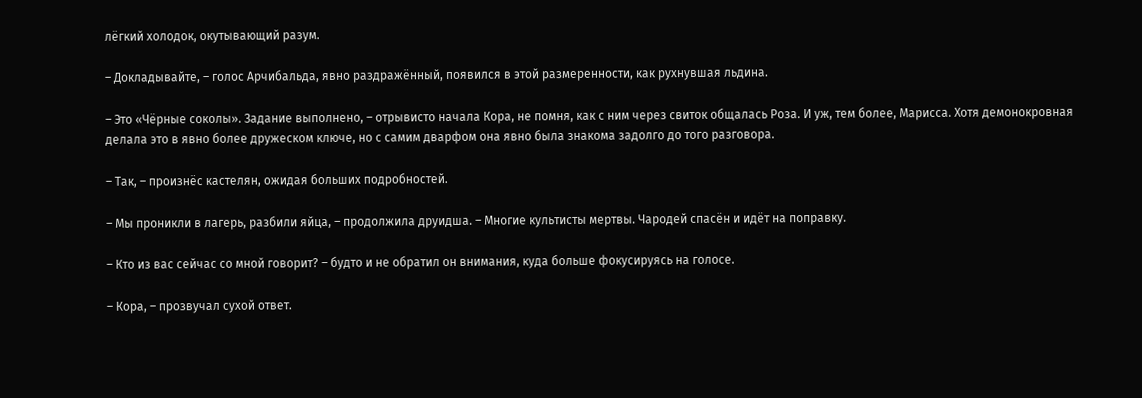лёгкий холодок, окутывающий разум.

– Докладывайте, – голос Арчибальда, явно раздражённый, появился в этой размеренности, как рухнувшая льдина.

– Это «Чёрные соколы». Задание выполнено, – отрывисто начала Кора, не помня, как с ним через свиток общалась Роза. И уж, тем более, Марисса. Хотя демонокровная делала это в явно более дружеском ключе, но с самим дварфом она явно была знакома задолго до того разговора.

– Так, – произнёс кастелян, ожидая больших подробностей.

– Мы проникли в лагерь, разбили яйца, – продолжила друидша. – Многие культисты мертвы. Чародей спасён и идёт на поправку.

– Кто из вас сейчас со мной говорит? – будто и не обратил он внимания, куда больше фокусируясь на голосе.

– Кора, – прозвучал сухой ответ.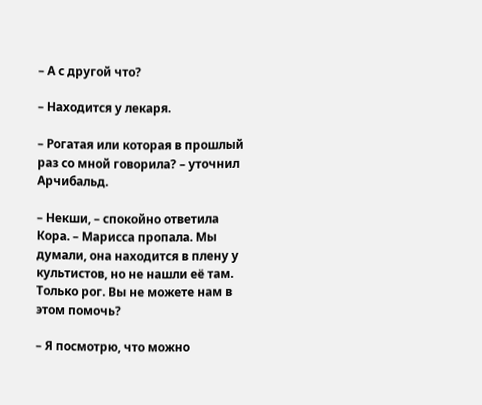– А с другой что?

– Находится у лекаря.

– Рогатая или которая в прошлый раз со мной говорила? – уточнил Арчибальд.

– Некши, – спокойно ответила Кора. – Марисса пропала. Мы думали, она находится в плену у культистов, но не нашли её там. Только рог. Вы не можете нам в этом помочь?

– Я посмотрю, что можно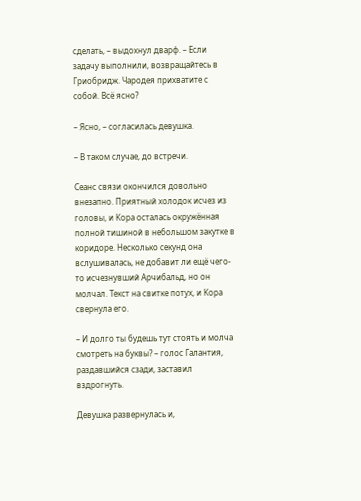сделать, – выдохнул дварф. – Если задачу выполнили, возвращайтесь в Гриобридж. Чародея прихватите с собой. Всё ясно?

– Ясно, – согласилась девушка.

– В таком случае, до встречи.

Сеанс связи окончился довольно внезапно. Приятный холодок исчез из головы, и Кора осталась окружённая полной тишиной в небольшом закутке в коридоре. Несколько секунд она вслушивалась, не добавит ли ещё чего-то исчезнувший Арчибальд, но он молчал. Текст на свитке потух, и Кора свернула его.

– И долго ты будешь тут стоять и молча смотреть на буквы? – голос Галантия, раздавшийся сзади, заставил вздрогнуть.

Девушка развернулась и,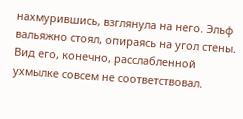нахмурившись, взглянула на него. Эльф вальяжно стоял, опираясь на угол стены. Вид его, конечно, расслабленной ухмылке совсем не соответствовал.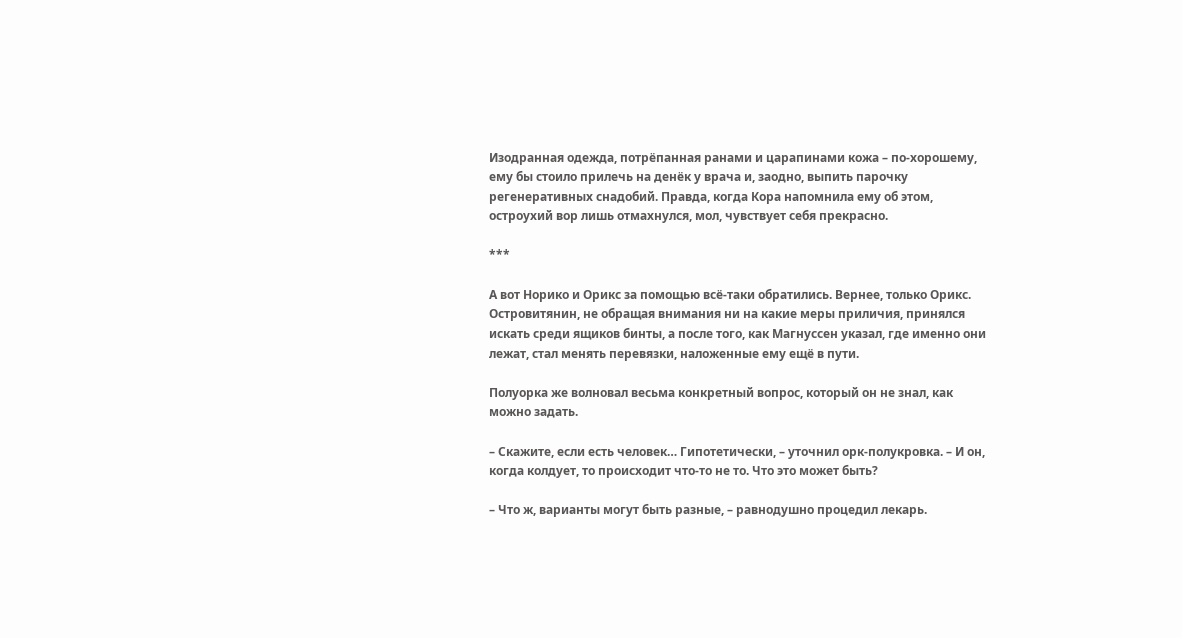Изодранная одежда, потрёпанная ранами и царапинами кожа – по-хорошему, ему бы стоило прилечь на денёк у врача и, заодно, выпить парочку регенеративных снадобий. Правда, когда Кора напомнила ему об этом, остроухий вор лишь отмахнулся, мол, чувствует себя прекрасно.

***

А вот Норико и Орикс за помощью всё-таки обратились. Вернее, только Орикс. Островитянин, не обращая внимания ни на какие меры приличия, принялся искать среди ящиков бинты, а после того, как Магнуссен указал, где именно они лежат, стал менять перевязки, наложенные ему ещё в пути.

Полуорка же волновал весьма конкретный вопрос, который он не знал, как можно задать.

– Скажите, если есть человек… Гипотетически, – уточнил орк-полукровка. – И он, когда колдует, то происходит что-то не то. Что это может быть?

– Что ж, варианты могут быть разные, – равнодушно процедил лекарь.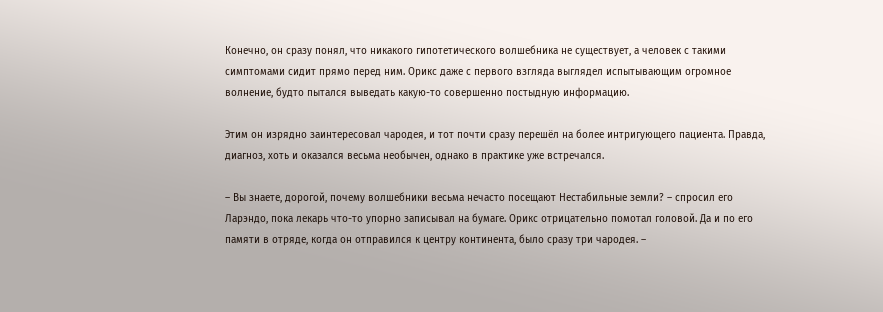Конечно, он сразу понял, что никакого гипотетического волшебника не существует, а человек с такими симптомами сидит прямо перед ним. Орикс даже с первого взгляда выглядел испытывающим огромное волнение, будто пытался выведать какую-то совершенно постыдную информацию.

Этим он изрядно заинтересовал чародея, и тот почти сразу перешёл на более интригующего пациента. Правда, диагноз, хоть и оказался весьма необычен, однако в практике уже встречался.

– Вы знаете, дорогой, почему волшебники весьма нечасто посещают Нестабильные земли? – спросил его Ларэндо, пока лекарь что-то упорно записывал на бумаге. Орикс отрицательно помотал головой. Да и по его памяти в отряде, когда он отправился к центру континента, было сразу три чародея. –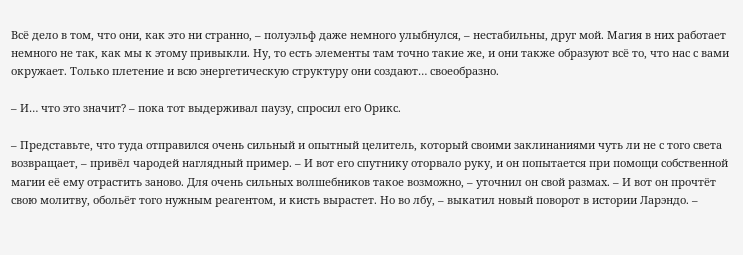Всё дело в том, что они, как это ни странно, – полуэльф даже немного улыбнулся, – нестабильны, друг мой. Магия в них работает немного не так, как мы к этому привыкли. Ну, то есть элементы там точно такие же, и они также образуют всё то, что нас с вами окружает. Только плетение и всю энергетическую структуру они создают… своеобразно.

– И… что это значит? – пока тот выдерживал паузу, спросил его Орикс.

– Представьте, что туда отправился очень сильный и опытный целитель, который своими заклинаниями чуть ли не с того света возвращает, – привёл чародей наглядный пример. – И вот его спутнику оторвало руку, и он попытается при помощи собственной магии её ему отрастить заново. Для очень сильных волшебников такое возможно, – уточнил он свой размах. – И вот он прочтёт свою молитву, обольёт того нужным реагентом, и кисть вырастет. Но во лбу, – выкатил новый поворот в истории Ларэндо. –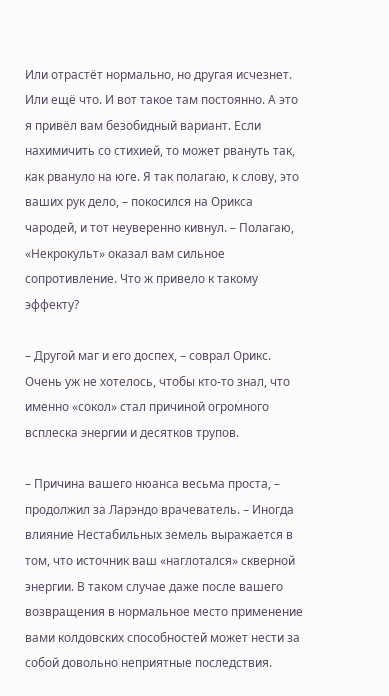Или отрастёт нормально, но другая исчезнет. Или ещё что. И вот такое там постоянно. А это я привёл вам безобидный вариант. Если нахимичить со стихией, то может рвануть так, как рвануло на юге. Я так полагаю, к слову, это ваших рук дело, – покосился на Орикса чародей, и тот неуверенно кивнул. – Полагаю, «Некрокульт» оказал вам сильное сопротивление. Что ж привело к такому эффекту?

– Другой маг и его доспех, – соврал Орикс. Очень уж не хотелось, чтобы кто-то знал, что именно «сокол» стал причиной огромного всплеска энергии и десятков трупов.

– Причина вашего нюанса весьма проста, – продолжил за Ларэндо врачеватель. – Иногда влияние Нестабильных земель выражается в том, что источник ваш «наглотался» скверной энергии. В таком случае даже после вашего возвращения в нормальное место применение вами колдовских способностей может нести за собой довольно неприятные последствия.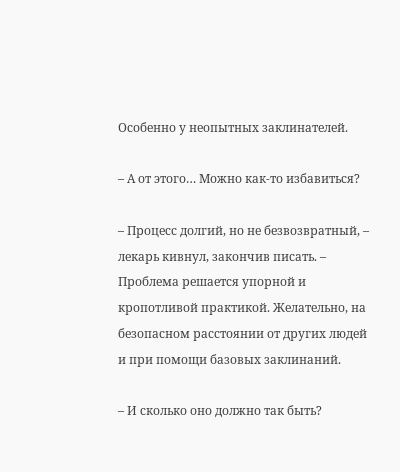Особенно у неопытных заклинателей.

– А от этого… Можно как-то избавиться?

– Процесс долгий, но не безвозвратный, – лекарь кивнул, закончив писать. – Проблема решается упорной и кропотливой практикой. Желательно, на безопасном расстоянии от других людей и при помощи базовых заклинаний.

– И сколько оно должно так быть?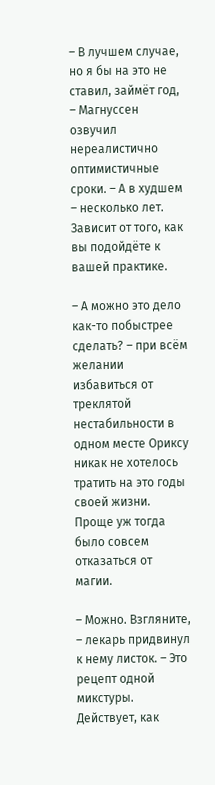– В лучшем случае, но я бы на это не ставил, займёт год, – Магнуссен озвучил нереалистично оптимистичные сроки. – А в худшем – несколько лет. Зависит от того, как вы подойдёте к вашей практике.

– А можно это дело как-то побыстрее сделать? – при всём желании избавиться от треклятой нестабильности в одном месте Ориксу никак не хотелось тратить на это годы своей жизни. Проще уж тогда было совсем отказаться от магии.

– Можно. Взгляните, – лекарь придвинул к нему листок. – Это рецепт одной микстуры. Действует, как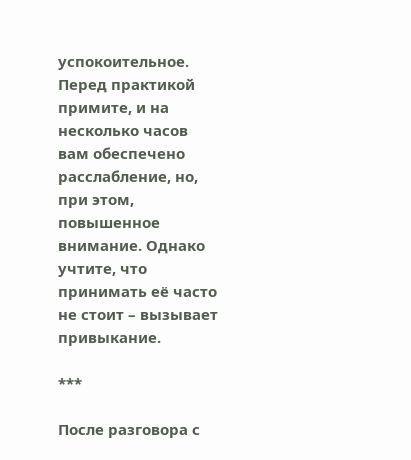успокоительное. Перед практикой примите, и на несколько часов вам обеспечено расслабление, но, при этом, повышенное внимание. Однако учтите, что принимать её часто не стоит – вызывает привыкание.

***

После разговора с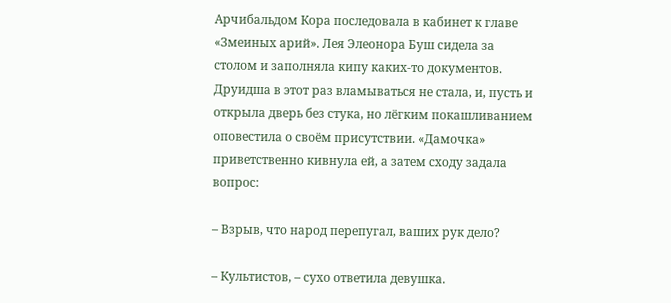Арчибальдом Кора последовала в кабинет к главе «Змеиных арий». Лея Элеонора Буш сидела за столом и заполняла кипу каких-то документов. Друидша в этот раз вламываться не стала, и, пусть и открыла дверь без стука, но лёгким покашливанием оповестила о своём присутствии. «Дамочка» приветственно кивнула ей, а затем сходу задала вопрос:

– Взрыв, что народ перепугал, ваших рук дело?

– Культистов, – сухо ответила девушка.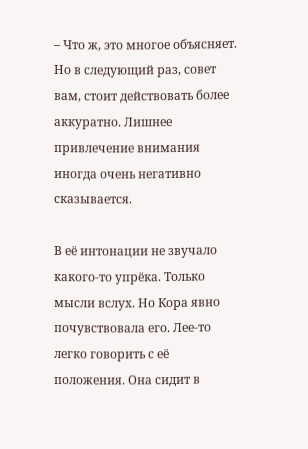– Что ж, это многое объясняет. Но в следующий раз, совет вам, стоит действовать более аккуратно. Лишнее привлечение внимания иногда очень негативно сказывается.

В её интонации не звучало какого-то упрёка. Только мысли вслух. Но Кора явно почувствовала его. Лее-то легко говорить с её положения. Она сидит в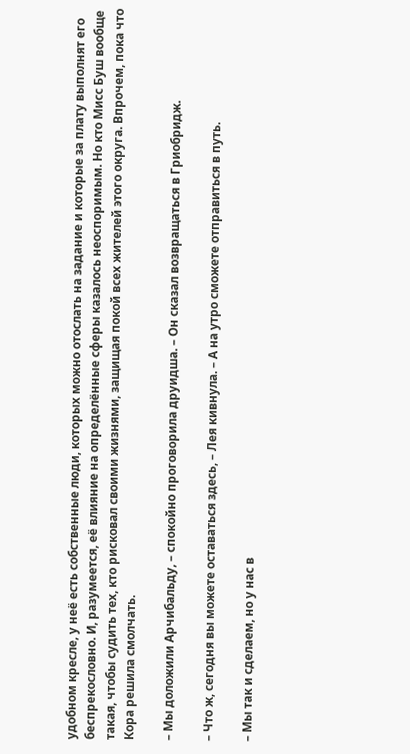удобном кресле, у неё есть собственные люди, которых можно отослать на задание и которые за плату выполнят его беспрекословно. И, разумеется, её влияние на определённые сферы казалось неоспоримым. Но кто Мисс Буш вообще такая, чтобы судить тех, кто рисковал своими жизнями, защищая покой всех жителей этого округа. Впрочем, пока что Кора решила смолчать.

– Мы доложили Арчибальду, – спокойно проговорила друидша. – Он сказал возвращаться в Гриобридж.

– Что ж, сегодня вы можете оставаться здесь, – Лея кивнула. – А на утро сможете отправиться в путь.

– Мы так и сделаем, но у нас в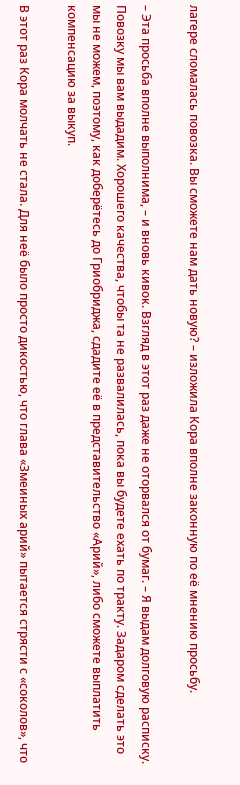лагере сломалась повозка. Вы сможете нам дать новую? – изложила Кора вполне законную по её мнению просьбу.

– Эта просьба вполне выполнима, – и вновь кивок. Взгляд в этот раз даже не оторвался от бумаг. – Я выдам долговую расписку. Повозку мы вам выдадим. Хорошего качества, чтобы та не развалилась, пока вы будете ехать по тракту. Задаром сделать это мы не можем, поэтому, как доберётесь до Гриобриджа, сдадите её в представительство «Арий», либо сможете выплатить компенсацию за выкуп.

В этот раз Кора молчать не стала. Для неё было просто дикостью, что глава «Змеиных арий» пытается стрясти с «соколов», что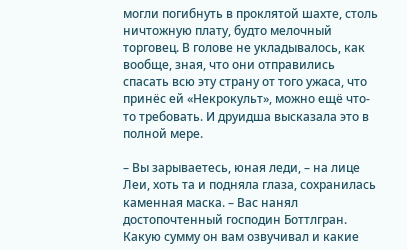могли погибнуть в проклятой шахте, столь ничтожную плату, будто мелочный торговец. В голове не укладывалось, как вообще, зная, что они отправились спасать всю эту страну от того ужаса, что принёс ей «Некрокульт», можно ещё что-то требовать. И друидша высказала это в полной мере.

– Вы зарываетесь, юная леди, – на лице Леи, хоть та и подняла глаза, сохранилась каменная маска. – Вас нанял достопочтенный господин Боттлгран. Какую сумму он вам озвучивал и какие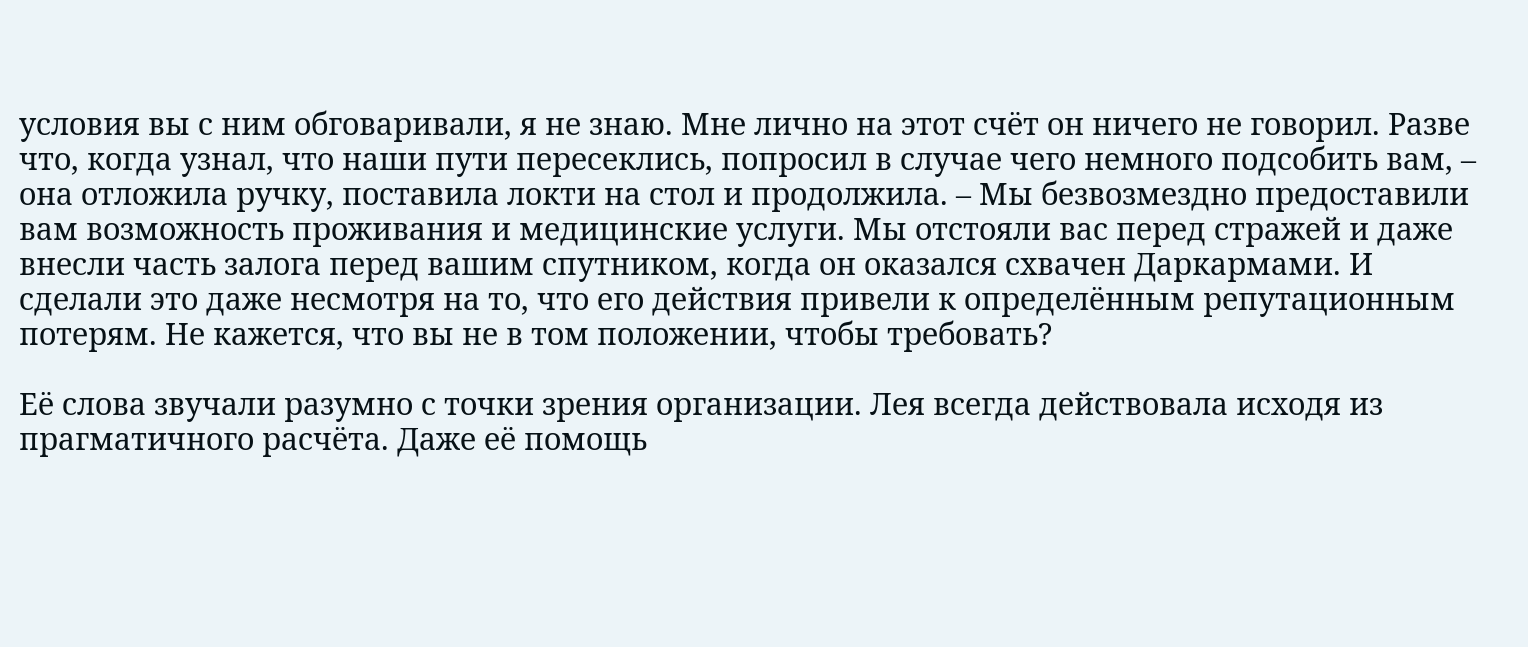условия вы с ним обговаривали, я не знаю. Мне лично на этот счёт он ничего не говорил. Разве что, когда узнал, что наши пути пересеклись, попросил в случае чего немного подсобить вам, – она отложила ручку, поставила локти на стол и продолжила. – Мы безвозмездно предоставили вам возможность проживания и медицинские услуги. Мы отстояли вас перед стражей и даже внесли часть залога перед вашим спутником, когда он оказался схвачен Даркармами. И сделали это даже несмотря на то, что его действия привели к определённым репутационным потерям. Не кажется, что вы не в том положении, чтобы требовать?

Её слова звучали разумно с точки зрения организации. Лея всегда действовала исходя из прагматичного расчёта. Даже её помощь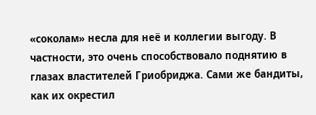«соколам» несла для неё и коллегии выгоду. В частности, это очень способствовало поднятию в глазах властителей Гриобриджа. Сами же бандиты, как их окрестил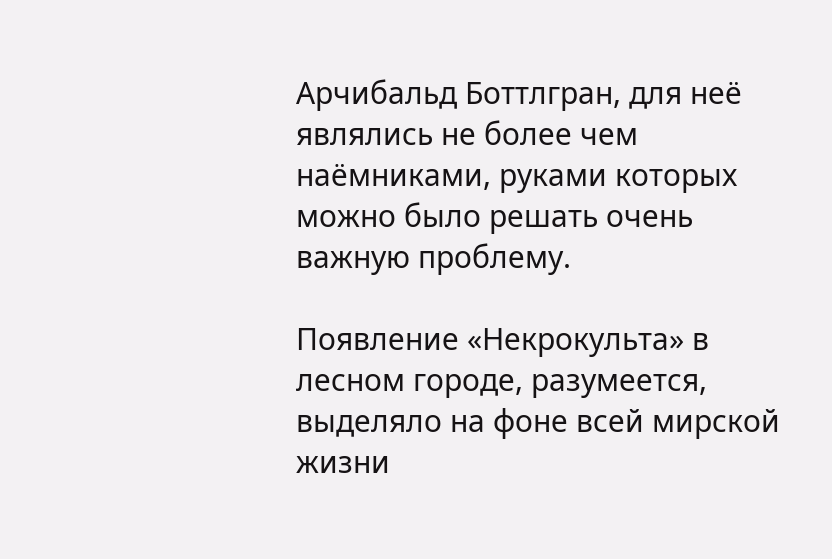Арчибальд Боттлгран, для неё являлись не более чем наёмниками, руками которых можно было решать очень важную проблему.

Появление «Некрокульта» в лесном городе, разумеется, выделяло на фоне всей мирской жизни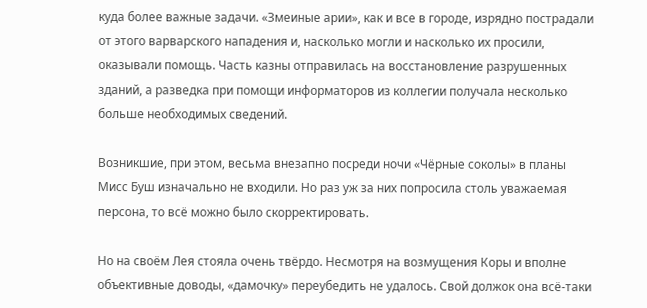куда более важные задачи. «Змеиные арии», как и все в городе, изрядно пострадали от этого варварского нападения и, насколько могли и насколько их просили, оказывали помощь. Часть казны отправилась на восстановление разрушенных зданий, а разведка при помощи информаторов из коллегии получала несколько больше необходимых сведений.

Возникшие, при этом, весьма внезапно посреди ночи «Чёрные соколы» в планы Мисс Буш изначально не входили. Но раз уж за них попросила столь уважаемая персона, то всё можно было скорректировать.

Но на своём Лея стояла очень твёрдо. Несмотря на возмущения Коры и вполне объективные доводы, «дамочку» переубедить не удалось. Свой должок она всё-таки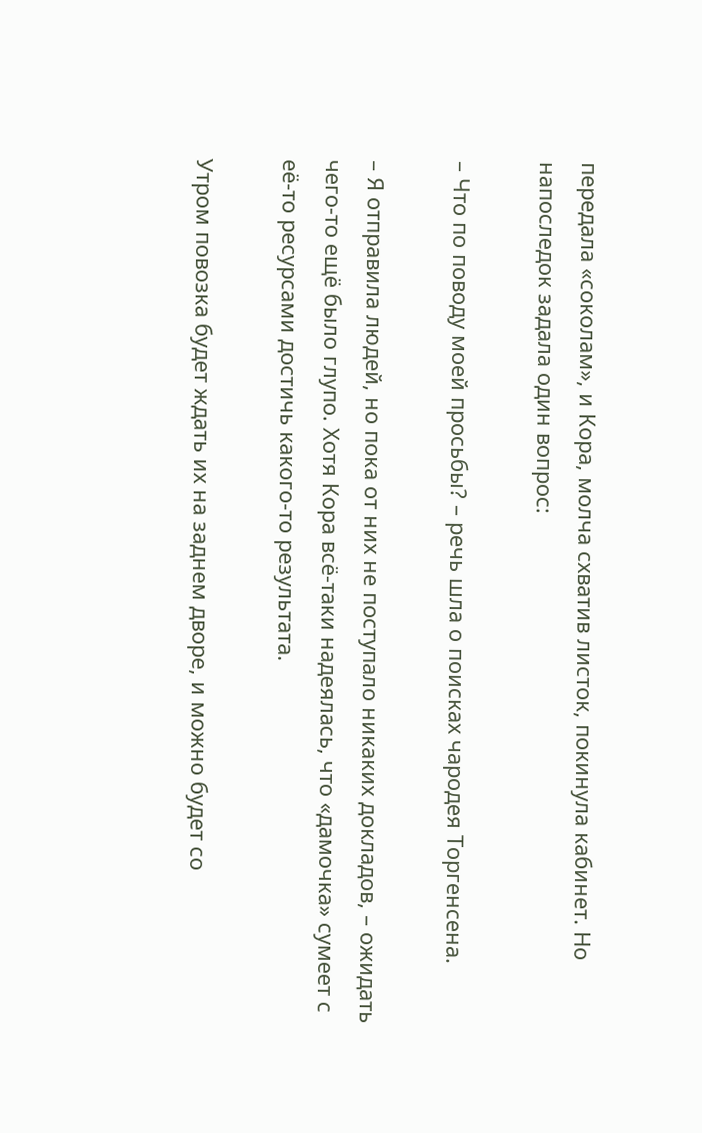передала «соколам», и Кора, молча схватив листок, покинула кабинет. Но напоследок задала один вопрос:

– Что по поводу моей просьбы? – речь шла о поисках чародея Торгенсена.

– Я отправила людей, но пока от них не поступало никаких докладов, – ожидать чего-то ещё было глупо. Хотя Кора всё-таки надеялась, что «дамочка» сумеет с её-то ресурсами достичь какого-то результата.

Утром повозка будет ждать их на заднем дворе, и можно будет со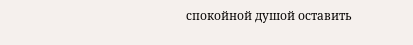спокойной душой оставить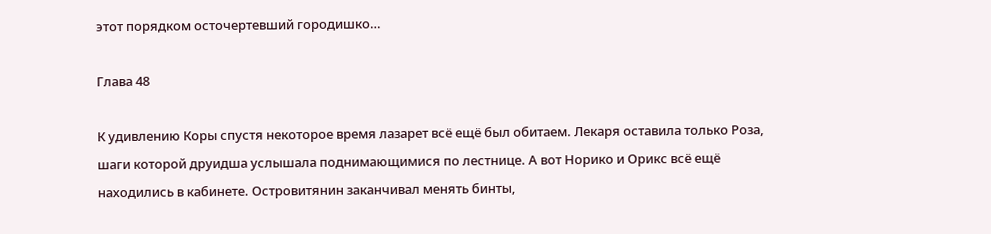этот порядком осточертевший городишко…

Глава 48

К удивлению Коры спустя некоторое время лазарет всё ещё был обитаем. Лекаря оставила только Роза, шаги которой друидша услышала поднимающимися по лестнице. А вот Норико и Орикс всё ещё находились в кабинете. Островитянин заканчивал менять бинты,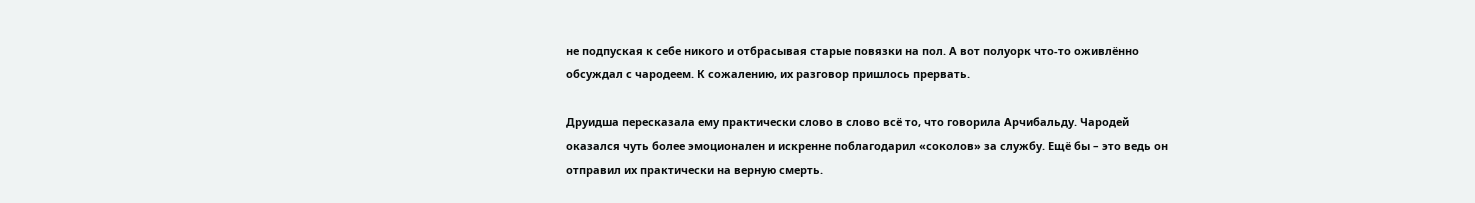не подпуская к себе никого и отбрасывая старые повязки на пол. А вот полуорк что-то оживлённо обсуждал с чародеем. К сожалению, их разговор пришлось прервать.

Друидша пересказала ему практически слово в слово всё то, что говорила Арчибальду. Чародей оказался чуть более эмоционален и искренне поблагодарил «соколов» за службу. Ещё бы – это ведь он отправил их практически на верную смерть.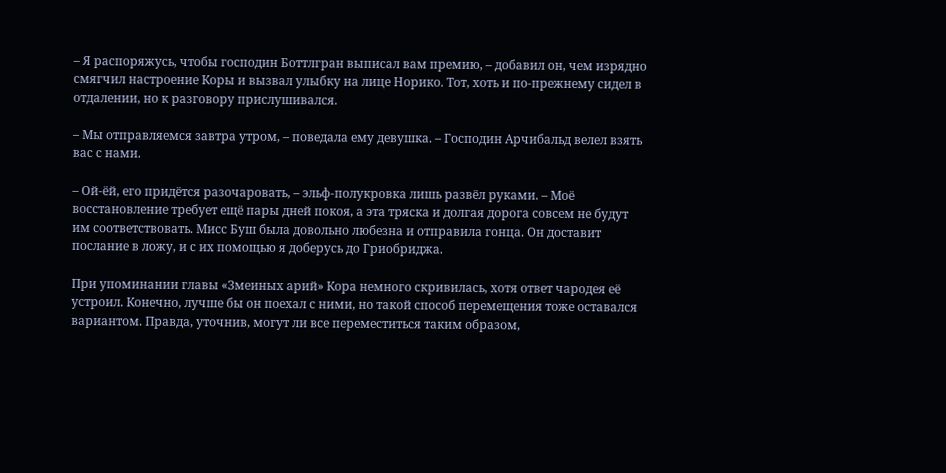– Я распоряжусь, чтобы господин Боттлгран выписал вам премию, – добавил он, чем изрядно смягчил настроение Коры и вызвал улыбку на лице Норико. Тот, хоть и по-прежнему сидел в отдалении, но к разговору прислушивался.

– Мы отправляемся завтра утром, – поведала ему девушка. – Господин Арчибальд велел взять вас с нами.

– Ой-ёй, его придётся разочаровать, – эльф-полукровка лишь развёл руками. – Моё восстановление требует ещё пары дней покоя, а эта тряска и долгая дорога совсем не будут им соответствовать. Мисс Буш была довольно любезна и отправила гонца. Он доставит послание в ложу, и с их помощью я доберусь до Гриобриджа.

При упоминании главы «Змеиных арий» Кора немного скривилась, хотя ответ чародея её устроил. Конечно, лучше бы он поехал с ними, но такой способ перемещения тоже оставался вариантом. Правда, уточнив, могут ли все переместиться таким образом,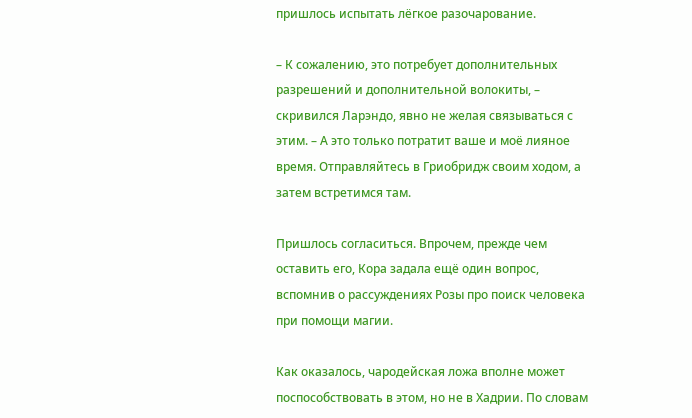пришлось испытать лёгкое разочарование.

– К сожалению, это потребует дополнительных разрешений и дополнительной волокиты, – скривился Ларэндо, явно не желая связываться с этим. – А это только потратит ваше и моё лияное время. Отправляйтесь в Гриобридж своим ходом, а затем встретимся там.

Пришлось согласиться. Впрочем, прежде чем оставить его, Кора задала ещё один вопрос, вспомнив о рассуждениях Розы про поиск человека при помощи магии.

Как оказалось, чародейская ложа вполне может поспособствовать в этом, но не в Хадрии. По словам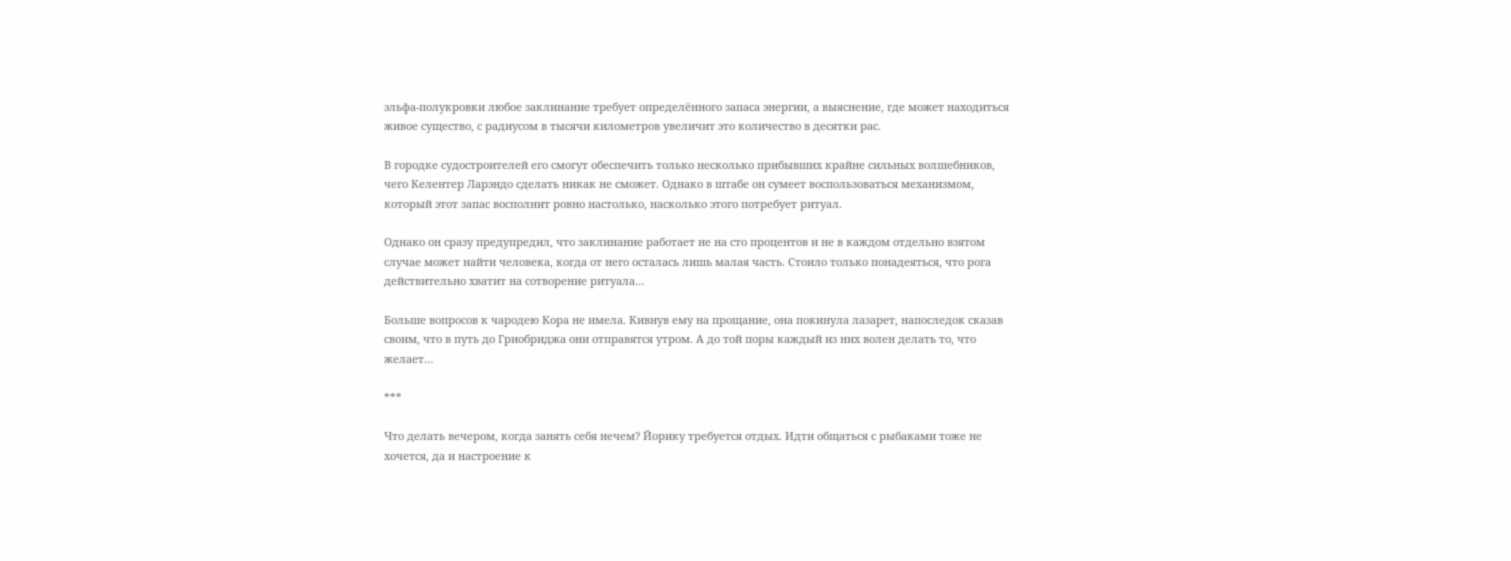эльфа-полукровки любое заклинание требует определённого запаса энергии, а выяснение, где может находиться живое существо, с радиусом в тысячи километров увеличит это количество в десятки рас.

В городке судостроителей его смогут обеспечить только несколько прибывших крайне сильных волшебников, чего Келентер Ларэндо сделать никак не сможет. Однако в штабе он сумеет воспользоваться механизмом, который этот запас восполнит ровно настолько, насколько этого потребует ритуал.

Однако он сразу предупредил, что заклинание работает не на сто процентов и не в каждом отдельно взятом случае может найти человека, когда от него осталась лишь малая часть. Стоило только понадеяться, что рога действительно хватит на сотворение ритуала…

Больше вопросов к чародею Кора не имела. Кивнув ему на прощание, она покинула лазарет, напоследок сказав своим, что в путь до Гриобриджа они отправятся утром. А до той поры каждый из них волен делать то, что желает…

***

Что делать вечером, когда занять себя нечем? Йорику требуется отдых. Идти общаться с рыбаками тоже не хочется, да и настроение к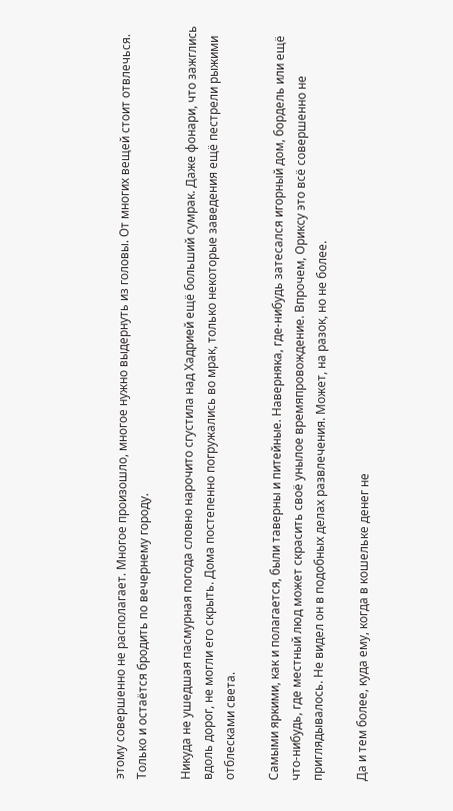этому совершенно не располагает. Многое произошло, многое нужно выдернуть из головы. От многих вещей стоит отвлечься. Только и остаётся бродить по вечернему городу.

Никуда не ушедшая пасмурная погода словно нарочито сгустила над Хадрией ещё больший сумрак. Даже фонари, что зажглись вдоль дорог, не могли его скрыть. Дома постепенно погружались во мрак, только некоторые заведения ещё пестрели рыжими отблесками света.

Самыми яркими, как и полагается, были таверны и питейные. Наверняка, где-нибудь затесался игорный дом, бордель или ещё что-нибудь, где местный люд может скрасить своё унылое времяпровождение. Впрочем, Ориксу это всё совершенно не приглядывалось. Не видел он в подобных делах развлечения. Может, на разок, но не более.

Да и тем более, куда ему, когда в кошельке денег не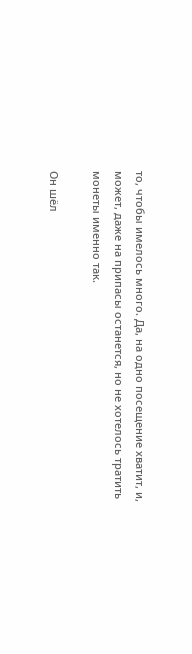то, чтобы имелось много. Да, на одно посещение хватит, и, может, даже на припасы останется, но не хотелось тратить монеты именно так.

Он шёл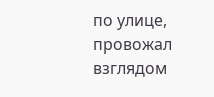по улице, провожал взглядом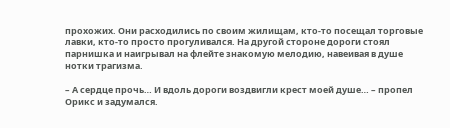прохожих. Они расходились по своим жилищам, кто-то посещал торговые лавки, кто-то просто прогуливался. На другой стороне дороги стоял парнишка и наигрывал на флейте знакомую мелодию, навеивая в душе нотки трагизма.

– А сердце прочь… И вдоль дороги воздвигли крест моей душе… – пропел Орикс и задумался.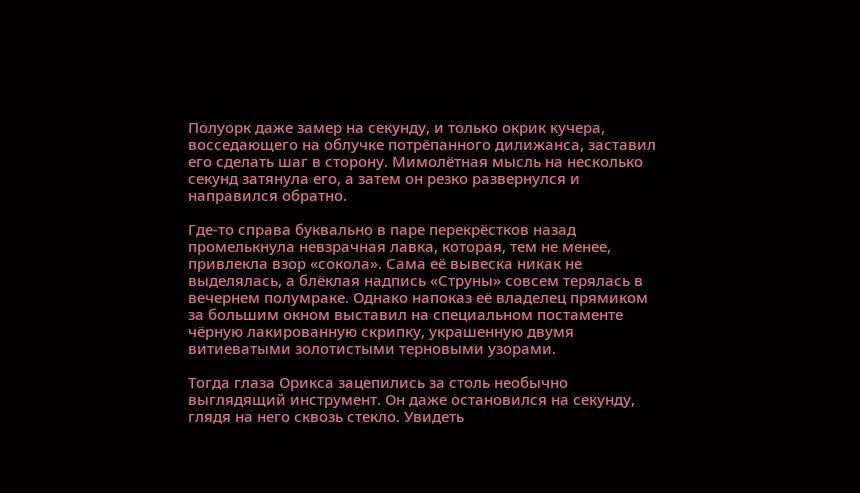Полуорк даже замер на секунду, и только окрик кучера, восседающего на облучке потрёпанного дилижанса, заставил его сделать шаг в сторону. Мимолётная мысль на несколько секунд затянула его, а затем он резко развернулся и направился обратно.

Где-то справа буквально в паре перекрёстков назад промелькнула невзрачная лавка, которая, тем не менее, привлекла взор «сокола». Сама её вывеска никак не выделялась, а блёклая надпись «Струны» совсем терялась в вечернем полумраке. Однако напоказ её владелец прямиком за большим окном выставил на специальном постаменте чёрную лакированную скрипку, украшенную двумя витиеватыми золотистыми терновыми узорами.

Тогда глаза Орикса зацепились за столь необычно выглядящий инструмент. Он даже остановился на секунду, глядя на него сквозь стекло. Увидеть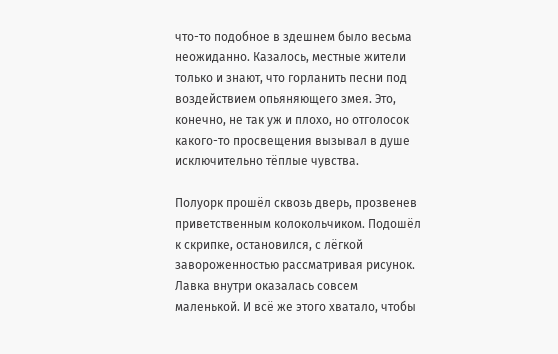что-то подобное в здешнем было весьма неожиданно. Казалось, местные жители только и знают, что горланить песни под воздействием опьяняющего змея. Это, конечно, не так уж и плохо, но отголосок какого-то просвещения вызывал в душе исключительно тёплые чувства.

Полуорк прошёл сквозь дверь, прозвенев приветственным колокольчиком. Подошёл к скрипке, остановился, с лёгкой завороженностью рассматривая рисунок. Лавка внутри оказалась совсем маленькой. И всё же этого хватало, чтобы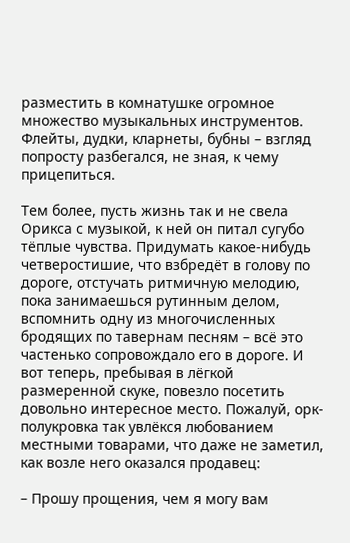разместить в комнатушке огромное множество музыкальных инструментов. Флейты, дудки, кларнеты, бубны – взгляд попросту разбегался, не зная, к чему прицепиться.

Тем более, пусть жизнь так и не свела Орикса с музыкой, к ней он питал сугубо тёплые чувства. Придумать какое-нибудь четверостишие, что взбредёт в голову по дороге, отстучать ритмичную мелодию, пока занимаешься рутинным делом, вспомнить одну из многочисленных бродящих по тавернам песням – всё это частенько сопровождало его в дороге. И вот теперь, пребывая в лёгкой размеренной скуке, повезло посетить довольно интересное место. Пожалуй, орк-полукровка так увлёкся любованием местными товарами, что даже не заметил, как возле него оказался продавец:

– Прошу прощения, чем я могу вам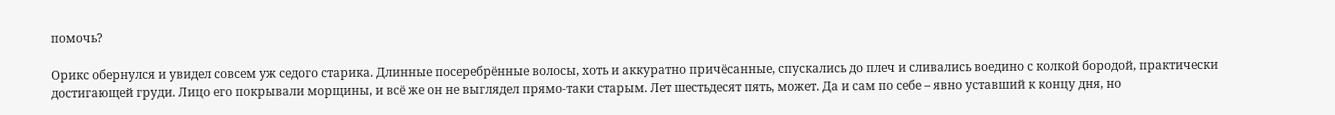помочь?

Орикс обернулся и увидел совсем уж седого старика. Длинные посеребрённые волосы, хоть и аккуратно причёсанные, спускались до плеч и сливались воедино с колкой бородой, практически достигающей груди. Лицо его покрывали морщины, и всё же он не выглядел прямо-таки старым. Лет шестьдесят пять, может. Да и сам по себе – явно уставший к концу дня, но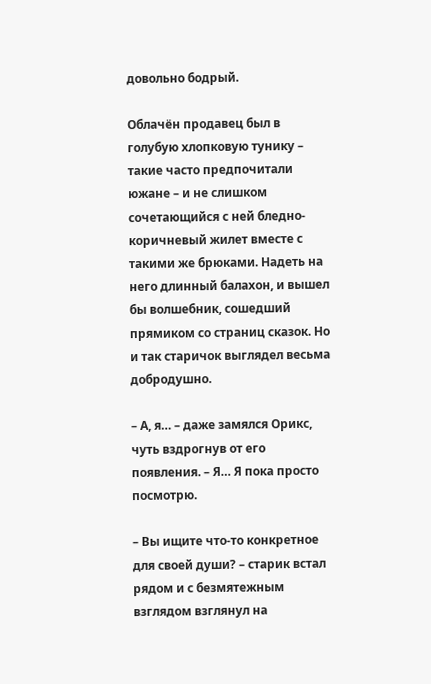довольно бодрый.

Облачён продавец был в голубую хлопковую тунику – такие часто предпочитали южане – и не слишком сочетающийся с ней бледно-коричневый жилет вместе с такими же брюками. Надеть на него длинный балахон, и вышел бы волшебник, сошедший прямиком со страниц сказок. Но и так старичок выглядел весьма добродушно.

– А, я… – даже замялся Орикс, чуть вздрогнув от его появления. – Я… Я пока просто посмотрю.

– Вы ищите что-то конкретное для своей души? – старик встал рядом и с безмятежным взглядом взглянул на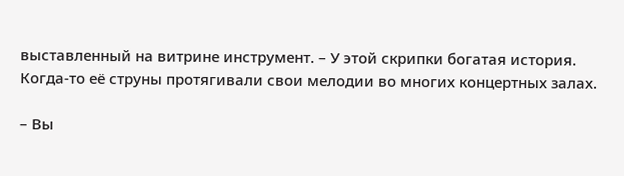выставленный на витрине инструмент. – У этой скрипки богатая история. Когда-то её струны протягивали свои мелодии во многих концертных залах.

– Вы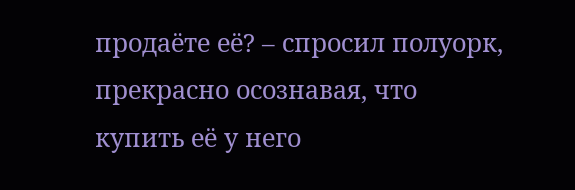продаёте её? – спросил полуорк, прекрасно осознавая, что купить её у него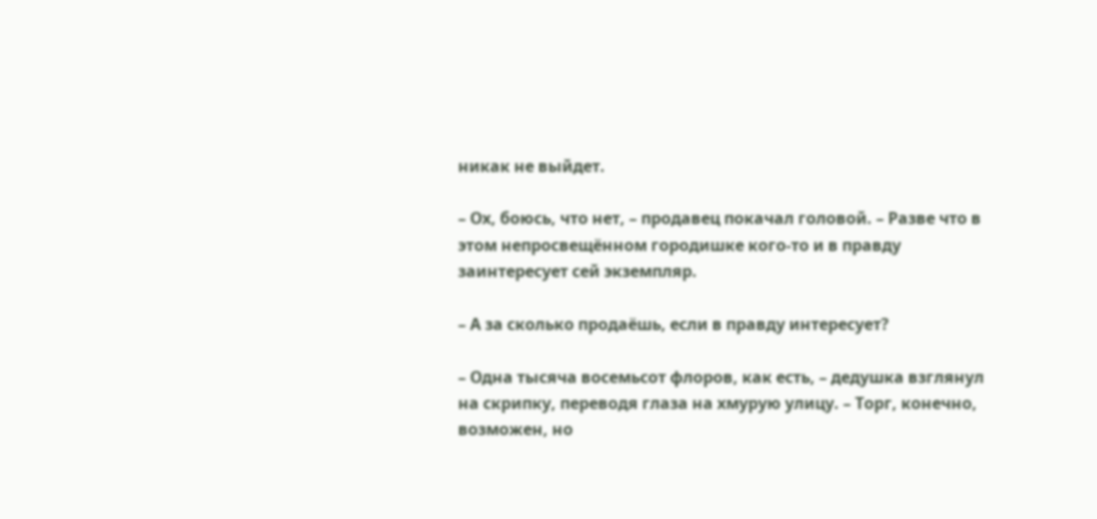никак не выйдет.

– Ох, боюсь, что нет, – продавец покачал головой. – Разве что в этом непросвещённом городишке кого-то и в правду заинтересует сей экземпляр.

– А за сколько продаёшь, если в правду интересует?

– Одна тысяча восемьсот флоров, как есть, – дедушка взглянул на скрипку, переводя глаза на хмурую улицу. – Торг, конечно, возможен, но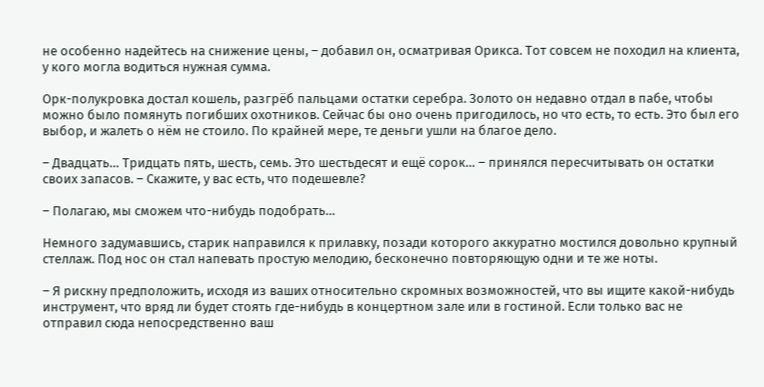не особенно надейтесь на снижение цены, – добавил он, осматривая Орикса. Тот совсем не походил на клиента, у кого могла водиться нужная сумма.

Орк-полукровка достал кошель, разгрёб пальцами остатки серебра. Золото он недавно отдал в пабе, чтобы можно было помянуть погибших охотников. Сейчас бы оно очень пригодилось, но что есть, то есть. Это был его выбор, и жалеть о нём не стоило. По крайней мере, те деньги ушли на благое дело.

– Двадцать… Тридцать пять, шесть, семь. Это шестьдесят и ещё сорок… – принялся пересчитывать он остатки своих запасов. – Скажите, у вас есть, что подешевле?

– Полагаю, мы сможем что-нибудь подобрать…

Немного задумавшись, старик направился к прилавку, позади которого аккуратно мостился довольно крупный стеллаж. Под нос он стал напевать простую мелодию, бесконечно повторяющую одни и те же ноты.

– Я рискну предположить, исходя из ваших относительно скромных возможностей, что вы ищите какой-нибудь инструмент, что вряд ли будет стоять где-нибудь в концертном зале или в гостиной. Если только вас не отправил сюда непосредственно ваш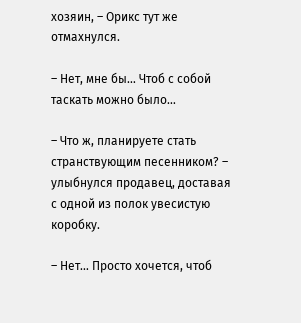хозяин, – Орикс тут же отмахнулся.

– Нет, мне бы… Чтоб с собой таскать можно было…

– Что ж, планируете стать странствующим песенником? – улыбнулся продавец, доставая с одной из полок увесистую коробку.

– Нет… Просто хочется, чтоб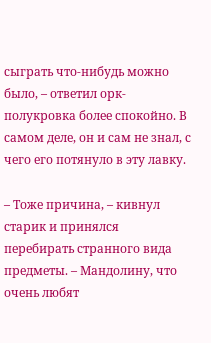сыграть что-нибудь можно было, – ответил орк-полукровка более спокойно. В самом деле, он и сам не знал, с чего его потянуло в эту лавку.

– Тоже причина, – кивнул старик и принялся перебирать странного вида предметы. – Мандолину, что очень любят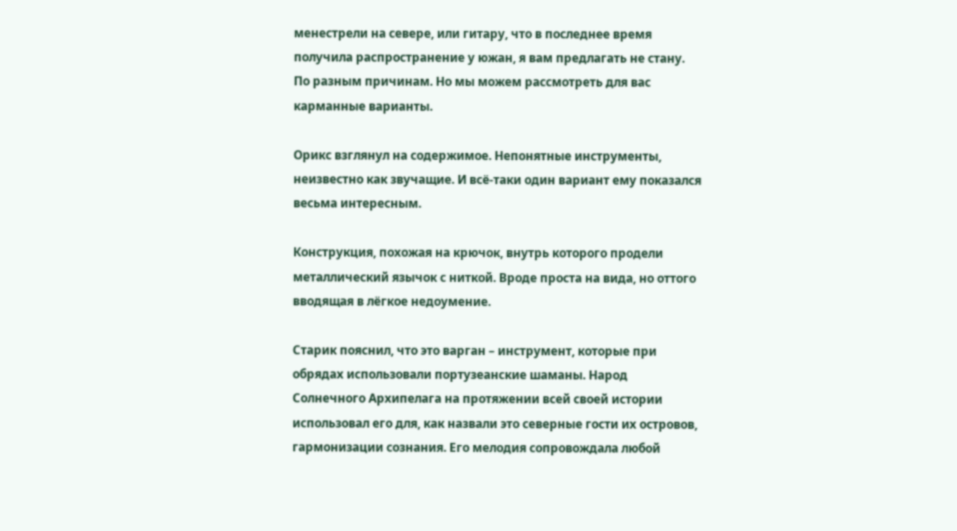менестрели на севере, или гитару, что в последнее время получила распространение у южан, я вам предлагать не стану. По разным причинам. Но мы можем рассмотреть для вас карманные варианты.

Орикс взглянул на содержимое. Непонятные инструменты, неизвестно как звучащие. И всё-таки один вариант ему показался весьма интересным.

Конструкция, похожая на крючок, внутрь которого продели металлический язычок с ниткой. Вроде проста на вида, но оттого вводящая в лёгкое недоумение.

Старик пояснил, что это варган – инструмент, которые при обрядах использовали портузеанские шаманы. Народ Солнечного Архипелага на протяжении всей своей истории использовал его для, как назвали это северные гости их островов, гармонизации сознания. Его мелодия сопровождала любой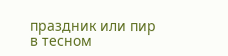праздник или пир в тесном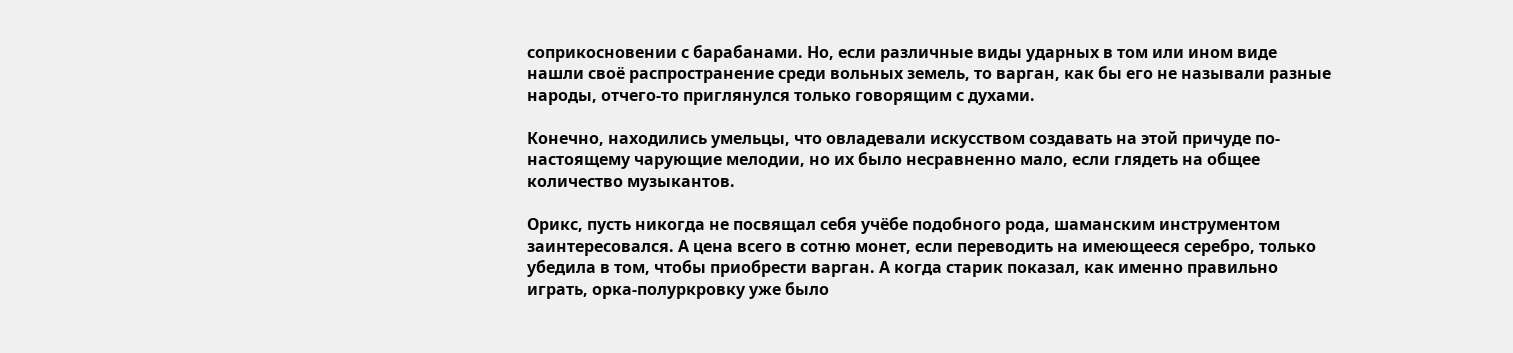соприкосновении с барабанами. Но, если различные виды ударных в том или ином виде нашли своё распространение среди вольных земель, то варган, как бы его не называли разные народы, отчего-то приглянулся только говорящим с духами.

Конечно, находились умельцы, что овладевали искусством создавать на этой причуде по-настоящему чарующие мелодии, но их было несравненно мало, если глядеть на общее количество музыкантов.

Орикс, пусть никогда не посвящал себя учёбе подобного рода, шаманским инструментом заинтересовался. А цена всего в сотню монет, если переводить на имеющееся серебро, только убедила в том, чтобы приобрести варган. А когда старик показал, как именно правильно играть, орка-полуркровку уже было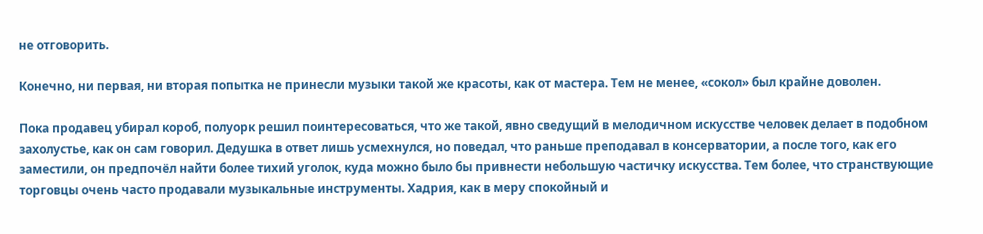не отговорить.

Конечно, ни первая, ни вторая попытка не принесли музыки такой же красоты, как от мастера. Тем не менее, «сокол» был крайне доволен.

Пока продавец убирал короб, полуорк решил поинтересоваться, что же такой, явно сведущий в мелодичном искусстве человек делает в подобном захолустье, как он сам говорил. Дедушка в ответ лишь усмехнулся, но поведал, что раньше преподавал в консерватории, а после того, как его заместили, он предпочёл найти более тихий уголок, куда можно было бы привнести небольшую частичку искусства. Тем более, что странствующие торговцы очень часто продавали музыкальные инструменты. Хадрия, как в меру спокойный и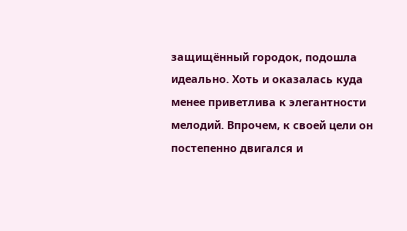защищённый городок, подошла идеально. Хоть и оказалась куда менее приветлива к элегантности мелодий. Впрочем, к своей цели он постепенно двигался и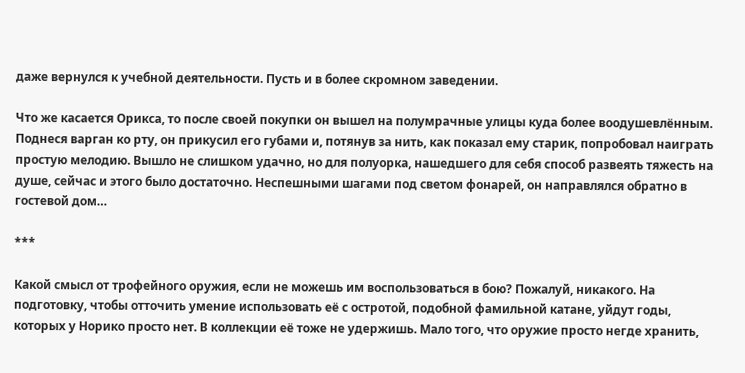даже вернулся к учебной деятельности. Пусть и в более скромном заведении.

Что же касается Орикса, то после своей покупки он вышел на полумрачные улицы куда более воодушевлённым. Поднеся варган ко рту, он прикусил его губами и, потянув за нить, как показал ему старик, попробовал наиграть простую мелодию. Вышло не слишком удачно, но для полуорка, нашедшего для себя способ развеять тяжесть на душе, сейчас и этого было достаточно. Неспешными шагами под светом фонарей, он направлялся обратно в гостевой дом…

***

Какой смысл от трофейного оружия, если не можешь им воспользоваться в бою? Пожалуй, никакого. На подготовку, чтобы отточить умение использовать её с остротой, подобной фамильной катане, уйдут годы, которых у Норико просто нет. В коллекции её тоже не удержишь. Мало того, что оружие просто негде хранить,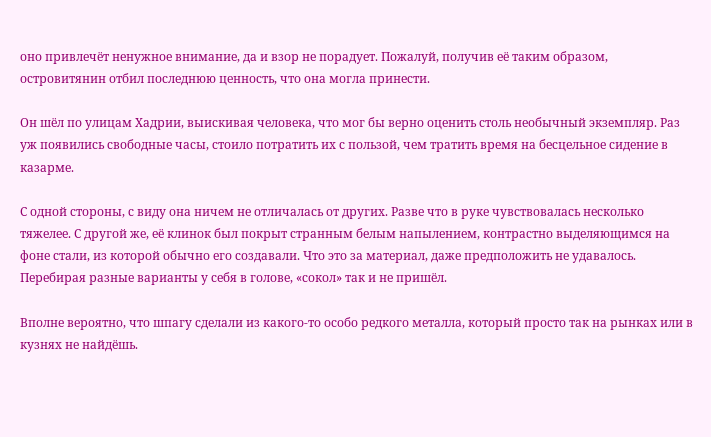оно привлечёт ненужное внимание, да и взор не порадует. Пожалуй, получив её таким образом, островитянин отбил последнюю ценность, что она могла принести.

Он шёл по улицам Хадрии, выискивая человека, что мог бы верно оценить столь необычный экземпляр. Раз уж появились свободные часы, стоило потратить их с пользой, чем тратить время на бесцельное сидение в казарме.

С одной стороны, с виду она ничем не отличалась от других. Разве что в руке чувствовалась несколько тяжелее. С другой же, её клинок был покрыт странным белым напылением, контрастно выделяющимся на фоне стали, из которой обычно его создавали. Что это за материал, даже предположить не удавалось. Перебирая разные варианты у себя в голове, «сокол» так и не пришёл.

Вполне вероятно, что шпагу сделали из какого-то особо редкого металла, который просто так на рынках или в кузнях не найдёшь.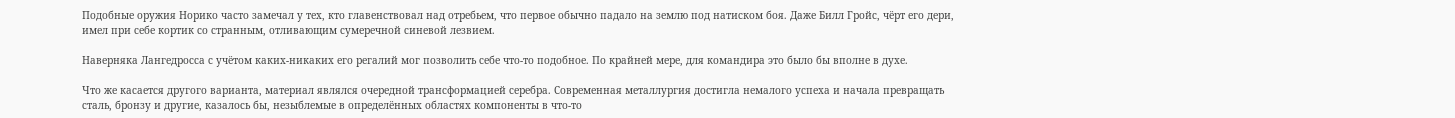Подобные оружия Норико часто замечал у тех, кто главенствовал над отребьем, что первое обычно падало на землю под натиском боя. Даже Билл Гройс, чёрт его дери, имел при себе кортик со странным, отливающим сумеречной синевой лезвием.

Наверняка Лангедросса с учётом каких-никаких его регалий мог позволить себе что-то подобное. По крайней мере, для командира это было бы вполне в духе.

Что же касается другого варианта, материал являлся очередной трансформацией серебра. Современная металлургия достигла немалого успеха и начала превращать сталь, бронзу и другие, казалось бы, незыблемые в определённых областях компоненты в что-то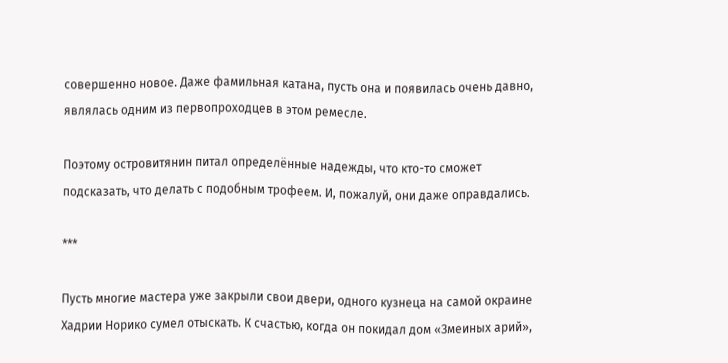совершенно новое. Даже фамильная катана, пусть она и появилась очень давно, являлась одним из первопроходцев в этом ремесле.

Поэтому островитянин питал определённые надежды, что кто-то сможет подсказать, что делать с подобным трофеем. И, пожалуй, они даже оправдались.

***

Пусть многие мастера уже закрыли свои двери, одного кузнеца на самой окраине Хадрии Норико сумел отыскать. К счастью, когда он покидал дом «Змеиных арий»,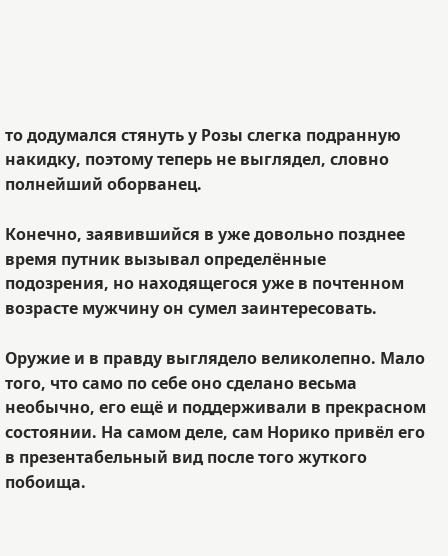то додумался стянуть у Розы слегка подранную накидку, поэтому теперь не выглядел, словно полнейший оборванец.

Конечно, заявившийся в уже довольно позднее время путник вызывал определённые подозрения, но находящегося уже в почтенном возрасте мужчину он сумел заинтересовать.

Оружие и в правду выглядело великолепно. Мало того, что само по себе оно сделано весьма необычно, его ещё и поддерживали в прекрасном состоянии. На самом деле, сам Норико привёл его в презентабельный вид после того жуткого побоища.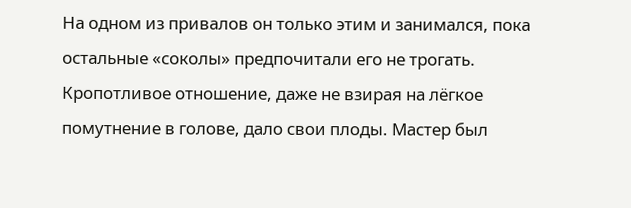На одном из привалов он только этим и занимался, пока остальные «соколы» предпочитали его не трогать. Кропотливое отношение, даже не взирая на лёгкое помутнение в голове, дало свои плоды. Мастер был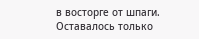в восторге от шпаги. Оставалось только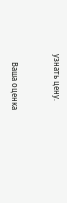узнать цену.


    Ваша оценка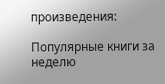произведения:

Популярные книги за неделю